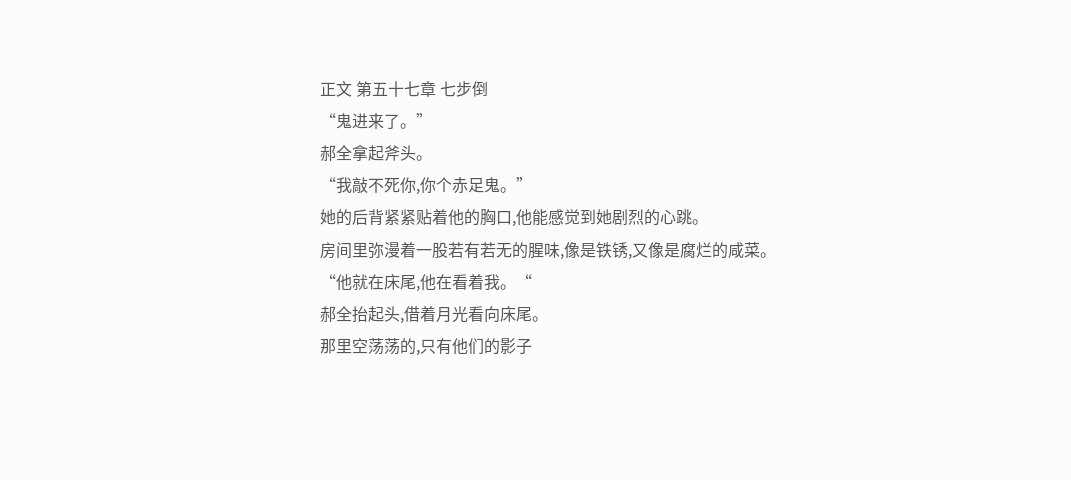正文 第五十七章 七步倒
“鬼进来了。”
郝全拿起斧头。
“我敲不死你,你个赤足鬼。”
她的后背紧紧贴着他的胸口,他能感觉到她剧烈的心跳。
房间里弥漫着一股若有若无的腥味,像是铁锈,又像是腐烂的咸菜。
“他就在床尾,他在看着我。“
郝全抬起头,借着月光看向床尾。
那里空荡荡的,只有他们的影子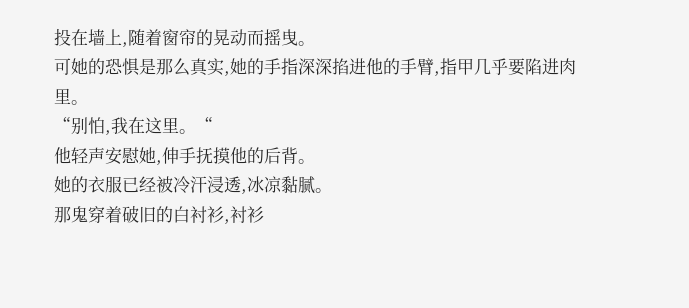投在墙上,随着窗帘的晃动而摇曳。
可她的恐惧是那么真实,她的手指深深掐进他的手臂,指甲几乎要陷进肉里。
“别怕,我在这里。“
他轻声安慰她,伸手抚摸他的后背。
她的衣服已经被冷汗浸透,冰凉黏腻。
那鬼穿着破旧的白衬衫,衬衫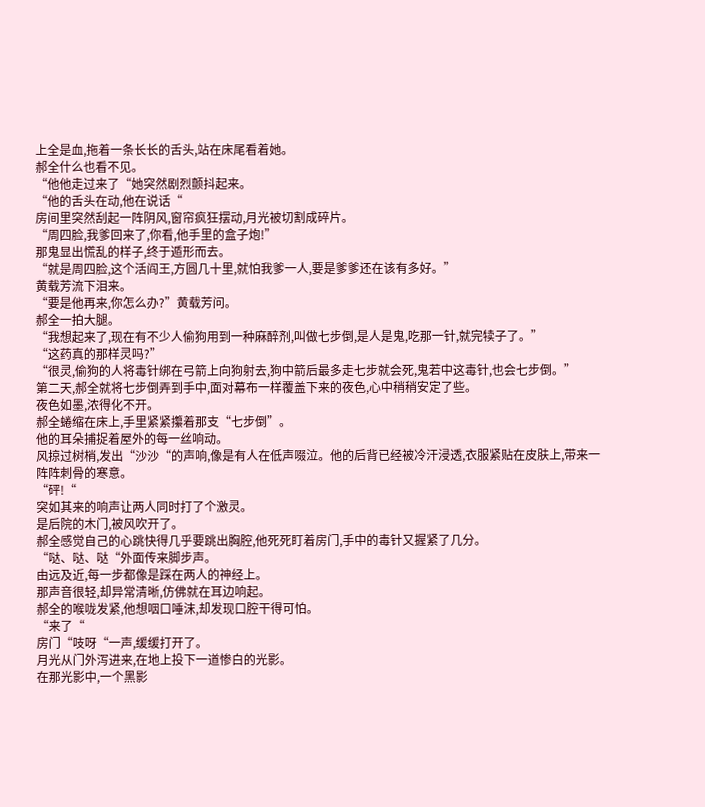上全是血,拖着一条长长的舌头,站在床尾看着她。
郝全什么也看不见。
“他他走过来了“她突然剧烈颤抖起来。
“他的舌头在动,他在说话“
房间里突然刮起一阵阴风,窗帘疯狂摆动,月光被切割成碎片。
“周四脸,我爹回来了,你看,他手里的盒子炮!”
那鬼显出慌乱的样子,终于遁形而去。
“就是周四脸,这个活阎王,方圆几十里,就怕我爹一人,要是爹爹还在该有多好。”
黄载芳流下泪来。
“要是他再来,你怎么办?”黄载芳问。
郝全一拍大腿。
“我想起来了,现在有不少人偷狗用到一种麻醉剂,叫做七步倒,是人是鬼,吃那一针,就完犊子了。”
“这药真的那样灵吗?”
“很灵,偷狗的人将毒针绑在弓箭上向狗射去,狗中箭后最多走七步就会死,鬼若中这毒针,也会七步倒。”
第二天,郝全就将七步倒弄到手中,面对幕布一样覆盖下来的夜色,心中稍稍安定了些。
夜色如墨,浓得化不开。
郝全蜷缩在床上,手里紧紧攥着那支“七步倒”。
他的耳朵捕捉着屋外的每一丝响动。
风掠过树梢,发出“沙沙“的声响,像是有人在低声啜泣。他的后背已经被冷汗浸透,衣服紧贴在皮肤上,带来一阵阵刺骨的寒意。
“砰!“
突如其来的响声让两人同时打了个激灵。
是后院的木门,被风吹开了。
郝全感觉自己的心跳快得几乎要跳出胸腔,他死死盯着房门,手中的毒针又握紧了几分。
“哒、哒、哒“外面传来脚步声。
由远及近,每一步都像是踩在两人的神经上。
那声音很轻,却异常清晰,仿佛就在耳边响起。
郝全的喉咙发紧,他想咽口唾沫,却发现口腔干得可怕。
“来了“
房门“吱呀“一声,缓缓打开了。
月光从门外泻进来,在地上投下一道惨白的光影。
在那光影中,一个黑影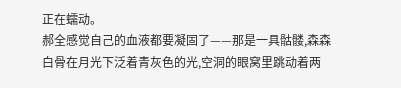正在蠕动。
郝全感觉自己的血液都要凝固了——那是一具骷髅,森森白骨在月光下泛着青灰色的光,空洞的眼窝里跳动着两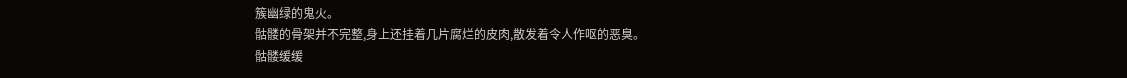簇幽绿的鬼火。
骷髅的骨架并不完整,身上还挂着几片腐烂的皮肉,散发着令人作呕的恶臭。
骷髅缓缓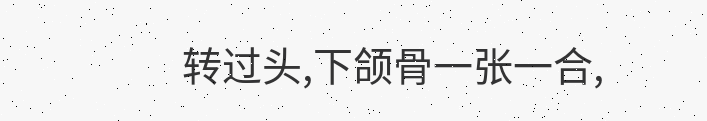转过头,下颌骨一张一合,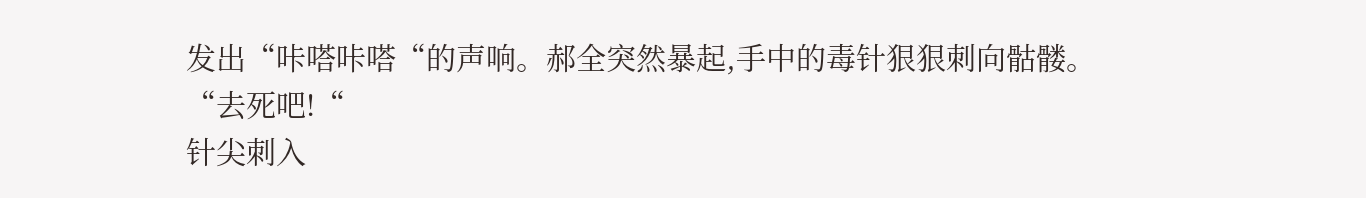发出“咔嗒咔嗒“的声响。郝全突然暴起,手中的毒针狠狠刺向骷髅。
“去死吧!“
针尖刺入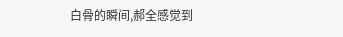白骨的瞬间,郝全感觉到